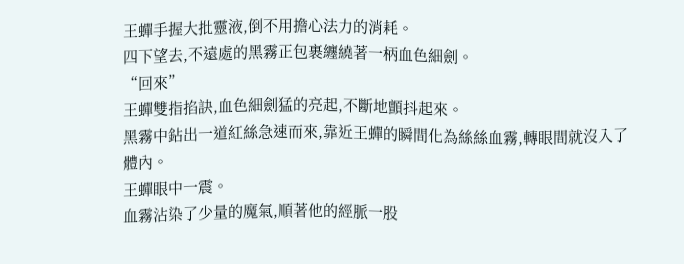王蟬手握大批靈液,倒不用擔心法力的消耗。
四下望去,不遠處的黑霧正包裹纏繞著一柄血色細劍。
“回來”
王蟬雙指掐訣,血色細劍猛的亮起,不斷地顫抖起來。
黑霧中鉆出一道紅絲急速而來,靠近王蟬的瞬間化為絲絲血霧,轉眼間就沒入了體內。
王蟬眼中一震。
血霧沾染了少量的魔氣,順著他的經脈一股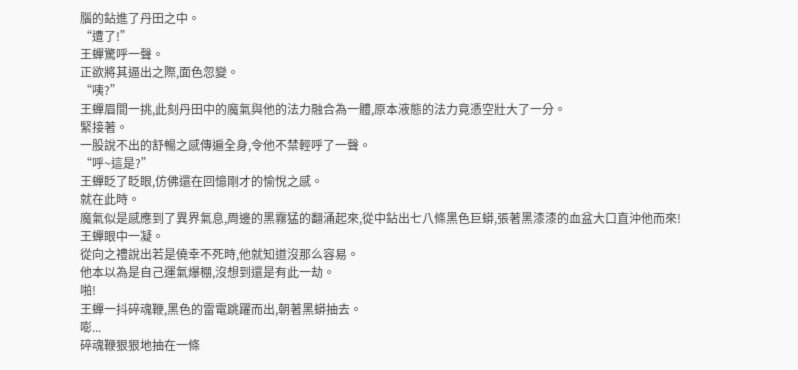腦的鉆進了丹田之中。
“遭了!”
王蟬驚呼一聲。
正欲將其逼出之際,面色忽變。
“咦?”
王蟬眉間一挑,此刻丹田中的魔氣與他的法力融合為一體,原本液態的法力竟憑空壯大了一分。
緊接著。
一股說不出的舒暢之感傳遍全身,令他不禁輕呼了一聲。
“呼~這是?”
王蟬眨了眨眼,仿佛還在回憶剛才的愉悅之感。
就在此時。
魔氣似是感應到了異界氣息,周邊的黑霧猛的翻涌起來,從中鉆出七八條黑色巨蟒,張著黑漆漆的血盆大口直沖他而來!
王蟬眼中一凝。
從向之禮說出若是僥幸不死時,他就知道沒那么容易。
他本以為是自己運氣爆棚,沒想到還是有此一劫。
啪!
王蟬一抖碎魂鞭,黑色的雷電跳躍而出,朝著黑蟒抽去。
嘭...
碎魂鞭狠狠地抽在一條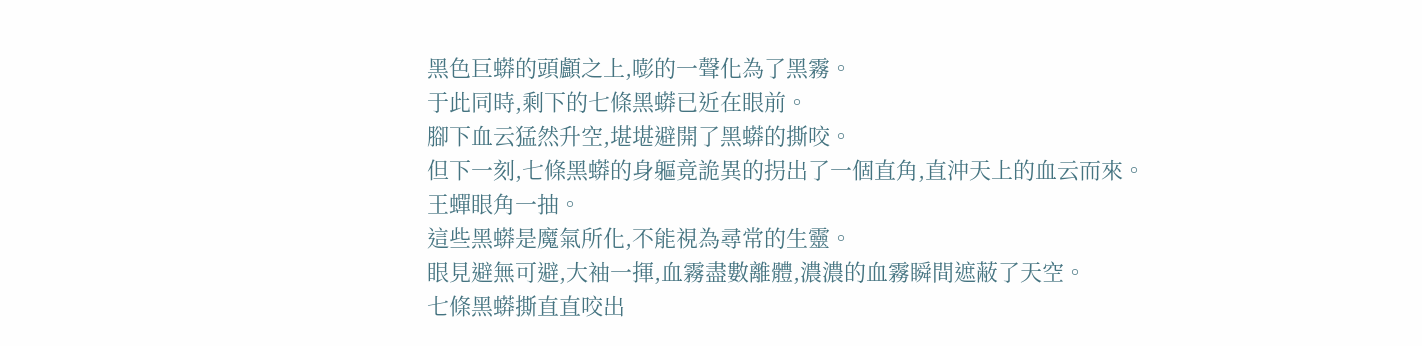黑色巨蟒的頭顱之上,嘭的一聲化為了黑霧。
于此同時,剩下的七條黑蟒已近在眼前。
腳下血云猛然升空,堪堪避開了黑蟒的撕咬。
但下一刻,七條黑蟒的身軀竟詭異的拐出了一個直角,直沖天上的血云而來。
王蟬眼角一抽。
這些黑蟒是魔氣所化,不能視為尋常的生靈。
眼見避無可避,大袖一揮,血霧盡數離體,濃濃的血霧瞬間遮蔽了天空。
七條黑蟒撕直直咬出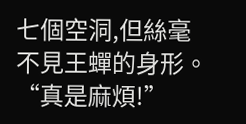七個空洞,但絲毫不見王蟬的身形。
“真是麻煩!”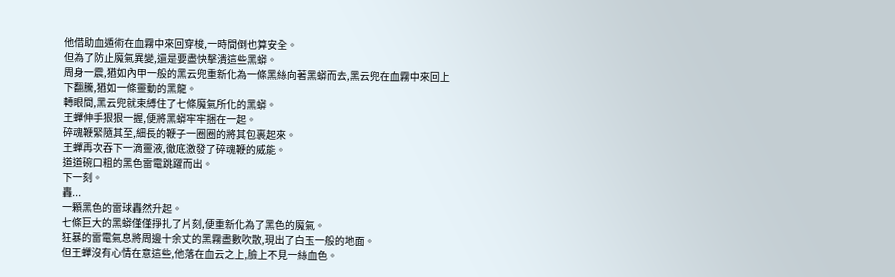他借助血遁術在血霧中來回穿梭,一時間倒也算安全。
但為了防止魔氣異變,還是要盡快擊潰這些黑蟒。
周身一震,猶如內甲一般的黑云兜重新化為一條黑絲向著黑蟒而去,黑云兜在血霧中來回上下翻騰,猶如一條靈動的黑龍。
轉眼間,黑云兜就束縛住了七條魔氣所化的黑蟒。
王蟬伸手狠狠一握,便將黑蟒牢牢捆在一起。
碎魂鞭緊隨其至,細長的鞭子一圈圈的將其包裹起來。
王蟬再次吞下一滴靈液,徹底激發了碎魂鞭的威能。
道道碗口粗的黑色雷電跳躍而出。
下一刻。
轟...
一顆黑色的雷球轟然升起。
七條巨大的黑蟒僅僅掙扎了片刻,便重新化為了黑色的魔氣。
狂暴的雷電氣息將周邊十余丈的黑霧盡數吹散,現出了白玉一般的地面。
但王蟬沒有心情在意這些,他落在血云之上,臉上不見一絲血色。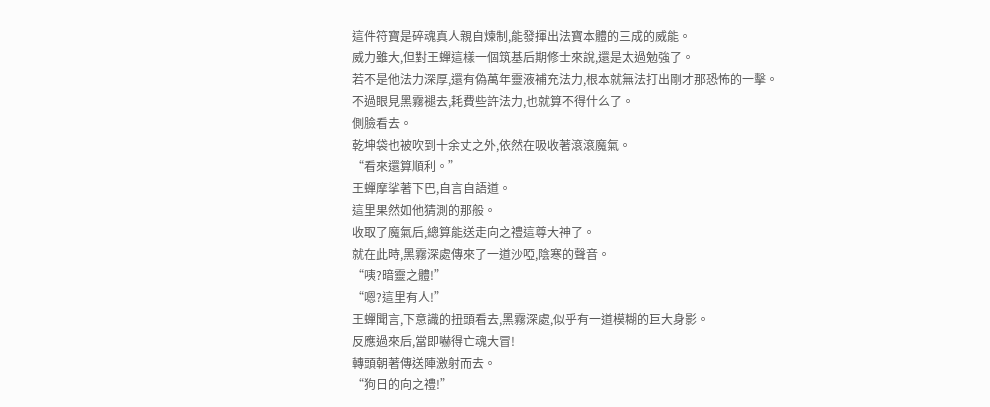這件符寶是碎魂真人親自煉制,能發揮出法寶本體的三成的威能。
威力雖大,但對王蟬這樣一個筑基后期修士來說,還是太過勉強了。
若不是他法力深厚,還有偽萬年靈液補充法力,根本就無法打出剛才那恐怖的一擊。
不過眼見黑霧褪去,耗費些許法力,也就算不得什么了。
側臉看去。
乾坤袋也被吹到十余丈之外,依然在吸收著滾滾魔氣。
“看來還算順利。”
王蟬摩挲著下巴,自言自語道。
這里果然如他猜測的那般。
收取了魔氣后,總算能送走向之禮這尊大神了。
就在此時,黑霧深處傳來了一道沙啞,陰寒的聲音。
“咦?暗靈之體!”
“嗯?這里有人!”
王蟬聞言,下意識的扭頭看去,黑霧深處,似乎有一道模糊的巨大身影。
反應過來后,當即嚇得亡魂大冒!
轉頭朝著傳送陣激射而去。
“狗日的向之禮!”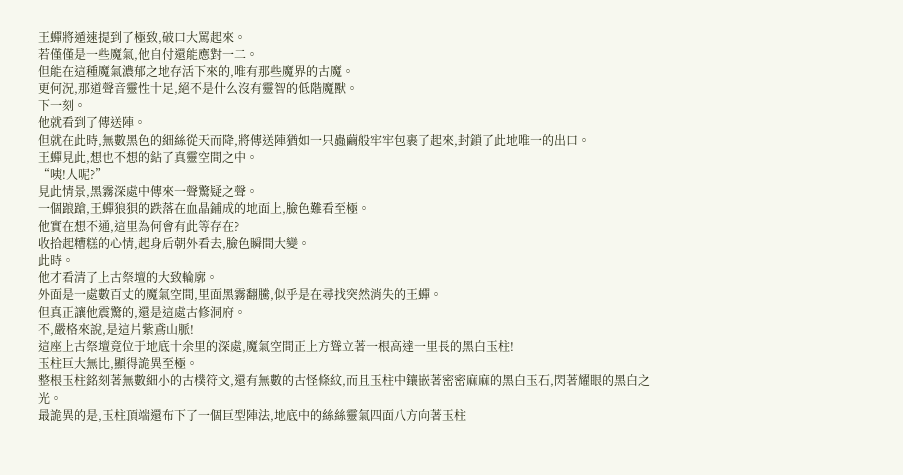王蟬將遁速提到了極致,破口大罵起來。
若僅僅是一些魔氣,他自付還能應對一二。
但能在這種魔氣濃郁之地存活下來的,唯有那些魔界的古魔。
更何況,那道聲音靈性十足,絕不是什么沒有靈智的低階魔獸。
下一刻。
他就看到了傳送陣。
但就在此時,無數黑色的細絲從天而降,將傳送陣猶如一只蟲繭般牢牢包裹了起來,封鎖了此地唯一的出口。
王蟬見此,想也不想的鉆了真靈空間之中。
“咦!人呢?”
見此情景,黑霧深處中傳來一聲驚疑之聲。
一個踉蹌,王蟬狼狽的跌落在血晶鋪成的地面上,臉色難看至極。
他實在想不通,這里為何會有此等存在?
收拾起糟糕的心情,起身后朝外看去,臉色瞬間大變。
此時。
他才看清了上古祭壇的大致輪廓。
外面是一處數百丈的魔氣空間,里面黑霧翻騰,似乎是在尋找突然消失的王蟬。
但真正讓他震驚的,還是這處古修洞府。
不,嚴格來說,是這片紫鳶山脈!
這座上古祭壇竟位于地底十余里的深處,魔氣空間正上方聳立著一根高達一里長的黑白玉柱!
玉柱巨大無比,顯得詭異至極。
整根玉柱銘刻著無數細小的古樸符文,還有無數的古怪條紋,而且玉柱中鑲嵌著密密麻麻的黑白玉石,閃著耀眼的黑白之光。
最詭異的是,玉柱頂端還布下了一個巨型陣法,地底中的絲絲靈氣四面八方向著玉柱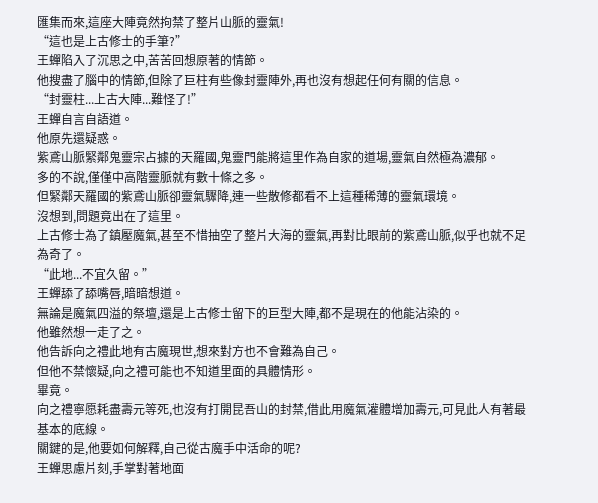匯集而來,這座大陣竟然拘禁了整片山脈的靈氣!
“這也是上古修士的手筆?”
王蟬陷入了沉思之中,苦苦回想原著的情節。
他搜盡了腦中的情節,但除了巨柱有些像封靈陣外,再也沒有想起任何有關的信息。
“封靈柱...上古大陣...難怪了!”
王蟬自言自語道。
他原先還疑惑。
紫鳶山脈緊鄰鬼靈宗占據的天羅國,鬼靈門能將這里作為自家的道場,靈氣自然極為濃郁。
多的不說,僅僅中高階靈脈就有數十條之多。
但緊鄰天羅國的紫鳶山脈卻靈氣驟降,連一些散修都看不上這種稀薄的靈氣環境。
沒想到,問題竟出在了這里。
上古修士為了鎮壓魔氣,甚至不惜抽空了整片大海的靈氣,再對比眼前的紫鳶山脈,似乎也就不足為奇了。
“此地...不宜久留。”
王蟬舔了舔嘴唇,暗暗想道。
無論是魔氣四溢的祭壇,還是上古修士留下的巨型大陣,都不是現在的他能沾染的。
他雖然想一走了之。
他告訴向之禮此地有古魔現世,想來對方也不會難為自己。
但他不禁懷疑,向之禮可能也不知道里面的具體情形。
畢竟。
向之禮寧愿耗盡壽元等死,也沒有打開昆吾山的封禁,借此用魔氣灌體增加壽元,可見此人有著最基本的底線。
關鍵的是,他要如何解釋,自己從古魔手中活命的呢?
王蟬思慮片刻,手掌對著地面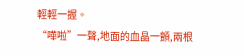輕輕一握。
“嘩啦”一聲,地面的血晶一顫,兩根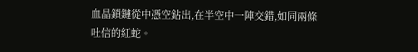血晶鎖鏈從中憑空鉆出,在半空中一陣交錯,如同兩條吐信的紅蛇。